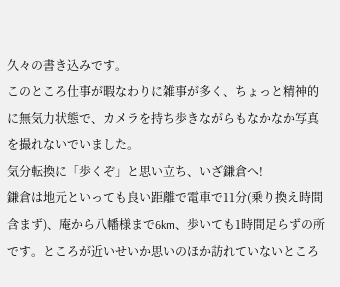久々の書き込みです。
このところ仕事が暇なわりに雑事が多く、ちょっと精神的に無気力状態で、カメラを持ち歩きながらもなかなか写真を撮れないでいました。
気分転換に「歩くぞ」と思い立ち、いざ鎌倉へ!
鎌倉は地元といっても良い距離で電車で11分(乗り換え時間含まず)、庵から八幡様まで6km、歩いても1時間足らずの所です。ところが近いせいか思いのほか訪れていないところ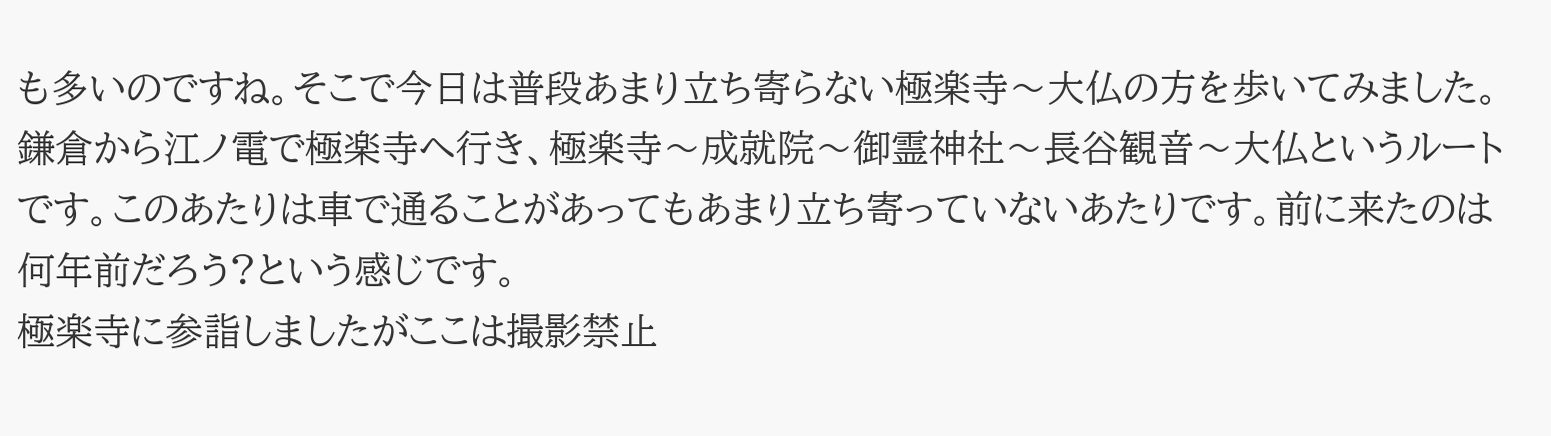も多いのですね。そこで今日は普段あまり立ち寄らない極楽寺〜大仏の方を歩いてみました。
鎌倉から江ノ電で極楽寺へ行き、極楽寺〜成就院〜御霊神社〜長谷観音〜大仏というルートです。このあたりは車で通ることがあってもあまり立ち寄っていないあたりです。前に来たのは何年前だろう?という感じです。
極楽寺に参詣しましたがここは撮影禁止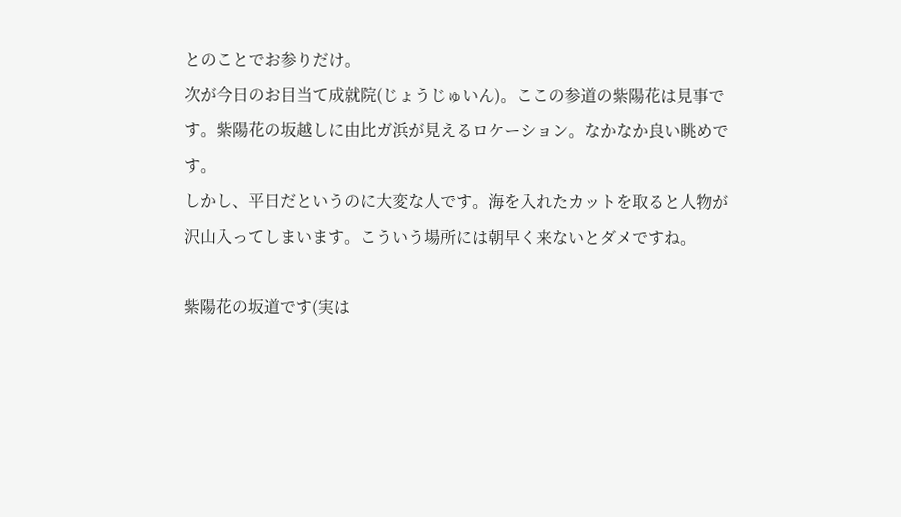とのことでお参りだけ。
次が今日のお目当て成就院(じょうじゅいん)。ここの参道の紫陽花は見事です。紫陽花の坂越しに由比ガ浜が見えるロケーション。なかなか良い眺めです。
しかし、平日だというのに大変な人です。海を入れたカットを取ると人物が沢山入ってしまいます。こういう場所には朝早く来ないとダメですね。

紫陽花の坂道です(実は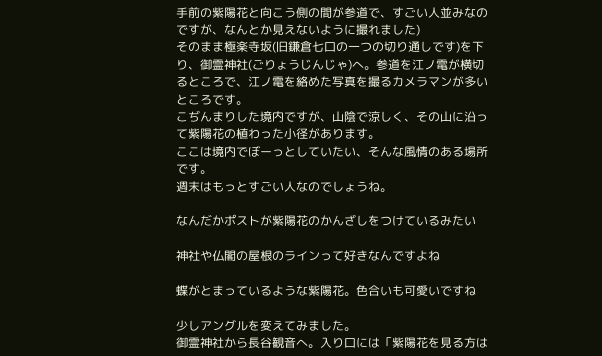手前の紫陽花と向こう側の間が参道で、すごい人並みなのですが、なんとか見えないように撮れました)
そのまま極楽寺坂(旧鎌倉七口の一つの切り通しです)を下り、御霊神社(ごりょうじんじゃ)へ。参道を江ノ電が横切るところで、江ノ電を絡めた写真を撮るカメラマンが多いところです。
こぢんまりした境内ですが、山陰で涼しく、その山に沿って紫陽花の植わった小径があります。
ここは境内でぼーっとしていたい、そんな風情のある場所です。
週末はもっとすごい人なのでしょうね。

なんだかポストが紫陽花のかんざしをつけているみたい

神社や仏閣の屋根のラインって好きなんですよね

蝶がとまっているような紫陽花。色合いも可愛いですね

少しアングルを変えてみました。
御霊神社から長谷観音へ。入り口には「紫陽花を見る方は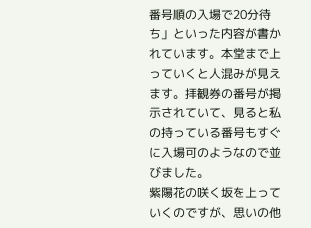番号順の入場で20分待ち」といった内容が書かれています。本堂まで上っていくと人混みが見えます。拝観券の番号が掲示されていて、見ると私の持っている番号もすぐに入場可のようなので並びました。
紫陽花の咲く坂を上っていくのですが、思いの他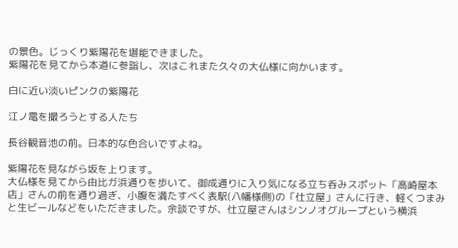の景色。じっくり紫陽花を堪能できました。
紫陽花を見てから本道に参詣し、次はこれまた久々の大仏様に向かいます。

白に近い淡いピンクの紫陽花

江ノ電を撮ろうとする人たち

長谷観音池の前。日本的な色合いですよね。

紫陽花を見ながら坂を上ります。
大仏様を見てから由比ガ浜通りを歩いて、御成通りに入り気になる立ち呑みスポット「高崎屋本店」さんの前を通り過ぎ、小腹を満たすべく表駅(八幡様側)の「仕立屋」さんに行き、軽くつまみと生ビールなどをいただきました。余談ですが、仕立屋さんはシンノオグループという横浜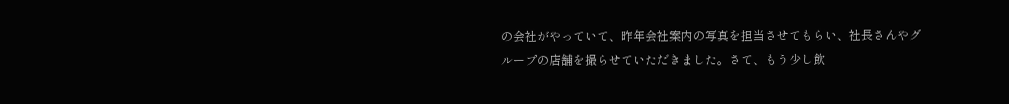の会社がやっていて、昨年会社案内の写真を担当させてもらい、社長さんやグループの店舗を撮らせていただきました。さて、もう少し飲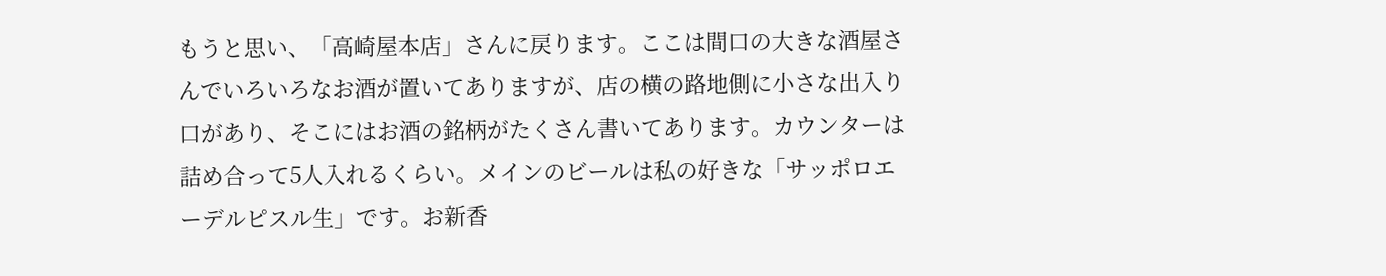もうと思い、「高崎屋本店」さんに戻ります。ここは間口の大きな酒屋さんでいろいろなお酒が置いてありますが、店の横の路地側に小さな出入り口があり、そこにはお酒の銘柄がたくさん書いてあります。カウンターは詰め合って5人入れるくらい。メインのビールは私の好きな「サッポロエーデルピスル生」です。お新香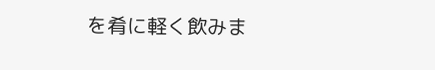を肴に軽く飲みま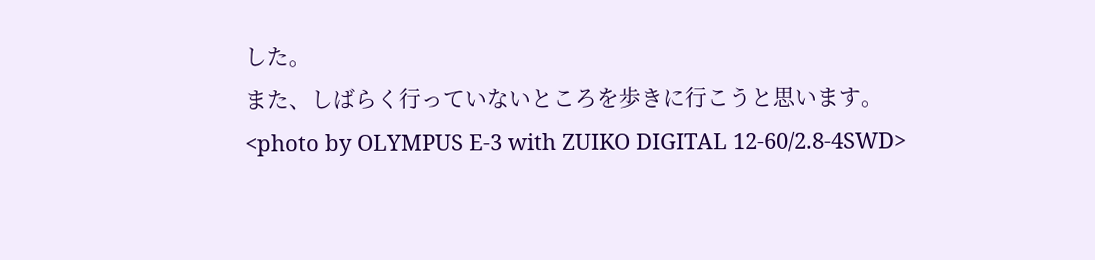した。
また、しばらく行っていないところを歩きに行こうと思います。
<photo by OLYMPUS E-3 with ZUIKO DIGITAL 12-60/2.8-4SWD>